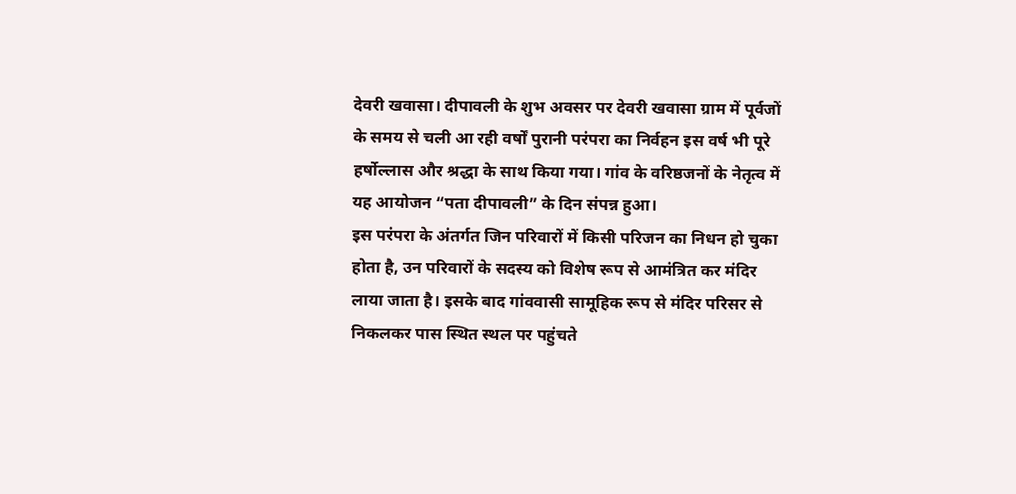देवरी खवासा। दीपावली के शुभ अवसर पर देवरी खवासा ग्राम में पूर्वजों के समय से चली आ रही वर्षों पुरानी परंपरा का निर्वहन इस वर्ष भी पूरे हर्षोल्लास और श्रद्धा के साथ किया गया। गांव के वरिष्ठजनों के नेतृत्व में यह आयोजन “पता दीपावली” के दिन संपन्न हुआ।
इस परंपरा के अंतर्गत जिन परिवारों में किसी परिजन का निधन हो चुका होता है, उन परिवारों के सदस्य को विशेष रूप से आमंत्रित कर मंदिर लाया जाता है। इसके बाद गांववासी सामूहिक रूप से मंदिर परिसर से निकलकर पास स्थित स्थल पर पहुंचते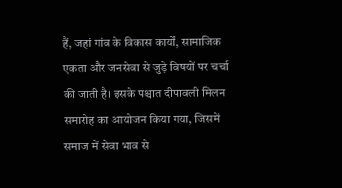हैं, जहां गांव के विकास कार्यों, सामाजिक एकता और जनसेवा से जुड़े विषयों पर चर्चा की जाती है। इसके पश्चात दीपावली मिलन समारोह का आयोजन किया गया, जिसमें समाज में सेवा भाव से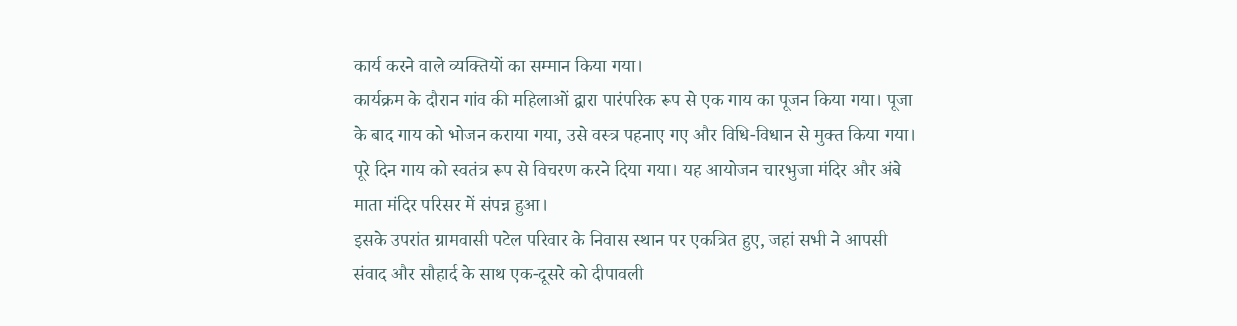कार्य करने वाले व्यक्तियों का सम्मान किया गया।
कार्यक्रम के दौरान गांव की महिलाओं द्वारा पारंपरिक रूप से एक गाय का पूजन किया गया। पूजा के बाद गाय को भोजन कराया गया, उसे वस्त्र पहनाए गए और विधि-विधान से मुक्त किया गया। पूरे दिन गाय को स्वतंत्र रूप से विचरण करने दिया गया। यह आयोजन चारभुजा मंदिर और अंबे माता मंदिर परिसर में संपन्न हुआ।
इसके उपरांत ग्रामवासी पटेल परिवार के निवास स्थान पर एकत्रित हुए, जहां सभी ने आपसी संवाद और सौहार्द के साथ एक-दूसरे को दीपावली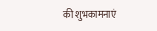की शुभकामनाएं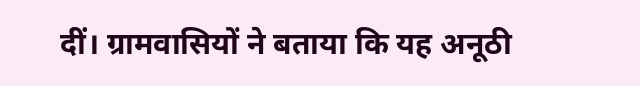दीं। ग्रामवासियों ने बताया कि यह अनूठी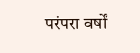परंपरा वर्षों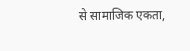से सामाजिक एकता,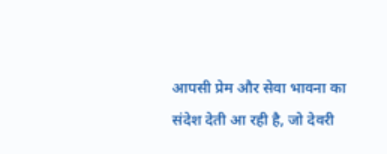आपसी प्रेम और सेवा भावना का संदेश देती आ रही है, जो देवरी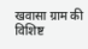खवासा ग्राम की विशिष्ट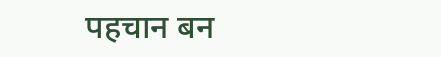पहचान बन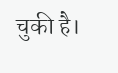चुकी है।